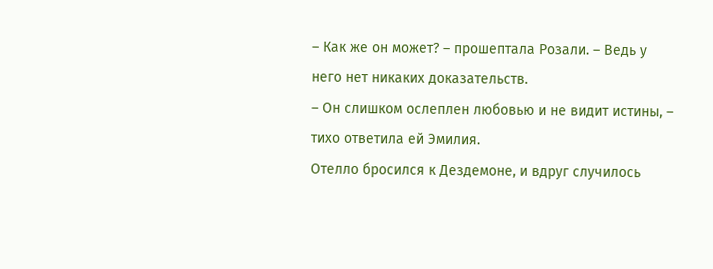– Как же он может? – прошептала Розали. – Ведь у него нет никаких доказательств.
– Он слишком ослеплен любовью и не видит истины, – тихо ответила ей Эмилия.
Отелло бросился к Дездемоне, и вдруг случилось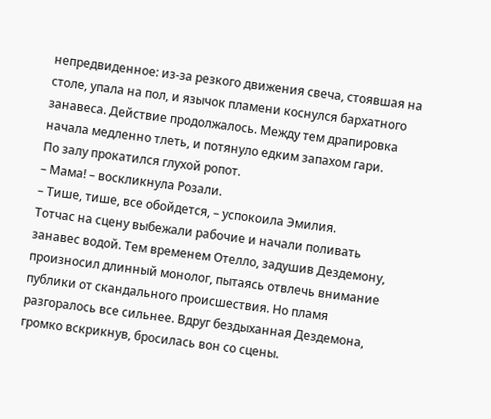непредвиденное: из-за резкого движения свеча, стоявшая на столе, упала на пол, и язычок пламени коснулся бархатного занавеса. Действие продолжалось. Между тем драпировка начала медленно тлеть, и потянуло едким запахом гари.
По залу прокатился глухой ропот.
– Мама! – воскликнула Розали.
– Тише, тише, все обойдется, – успокоила Эмилия.
Тотчас на сцену выбежали рабочие и начали поливать занавес водой. Тем временем Отелло, задушив Дездемону, произносил длинный монолог, пытаясь отвлечь внимание публики от скандального происшествия. Но пламя разгоралось все сильнее. Вдруг бездыханная Дездемона, громко вскрикнув, бросилась вон со сцены.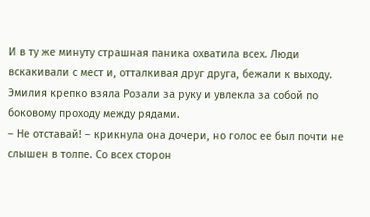И в ту же минуту страшная паника охватила всех. Люди вскакивали с мест и, отталкивая друг друга, бежали к выходу. Эмилия крепко взяла Розали за руку и увлекла за собой по боковому проходу между рядами.
– Не отставай! – крикнула она дочери, но голос ее был почти не слышен в толпе. Со всех сторон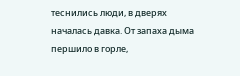теснились люди, в дверях началась давка. От запаха дыма першило в горле,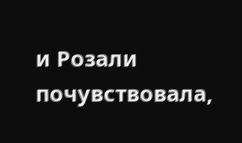и Розали почувствовала,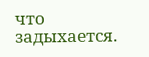что задыхается.